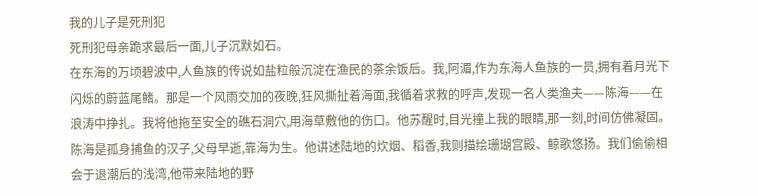我的儿子是死刑犯
死刑犯母亲跪求最后一面,儿子沉默如石。
在东海的万顷碧波中,人鱼族的传说如盐粒般沉淀在渔民的茶余饭后。我,阿湄,作为东海人鱼族的一员,拥有着月光下闪烁的蔚蓝尾鳍。那是一个风雨交加的夜晚,狂风撕扯着海面,我循着求救的呼声,发现一名人类渔夫——陈海——在浪涛中挣扎。我将他拖至安全的礁石洞穴,用海草敷他的伤口。他苏醒时,目光撞上我的眼睛,那一刻,时间仿佛凝固。 陈海是孤身捕鱼的汉子,父母早逝,靠海为生。他讲述陆地的炊烟、稻香,我则描绘珊瑚宫殿、鲸歌悠扬。我们偷偷相会于退潮后的浅湾,他带来陆地的野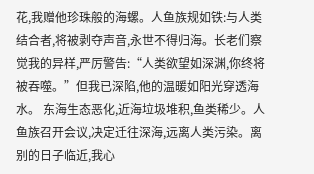花,我赠他珍珠般的海螺。人鱼族规如铁:与人类结合者,将被剥夺声音,永世不得归海。长老们察觉我的异样,严厉警告:“人类欲望如深渊,你终将被吞噬。”但我已深陷,他的温暖如阳光穿透海水。 东海生态恶化,近海垃圾堆积,鱼类稀少。人鱼族召开会议,决定迁往深海,远离人类污染。离别的日子临近,我心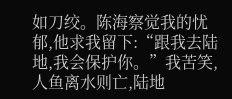如刀绞。陈海察觉我的忧郁,他求我留下:“跟我去陆地,我会保护你。”我苦笑,人鱼离水则亡,陆地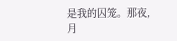是我的囚笼。那夜,月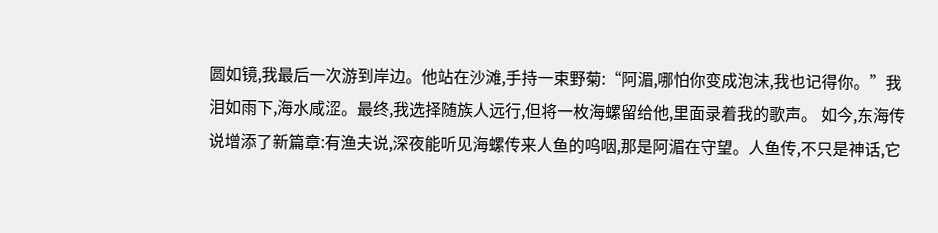圆如镜,我最后一次游到岸边。他站在沙滩,手持一束野菊:“阿湄,哪怕你变成泡沫,我也记得你。”我泪如雨下,海水咸涩。最终,我选择随族人远行,但将一枚海螺留给他,里面录着我的歌声。 如今,东海传说增添了新篇章:有渔夫说,深夜能听见海螺传来人鱼的呜咽,那是阿湄在守望。人鱼传,不只是神话,它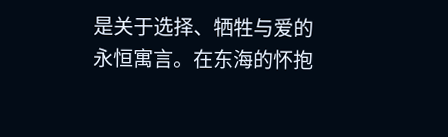是关于选择、牺牲与爱的永恒寓言。在东海的怀抱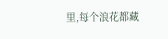里,每个浪花都藏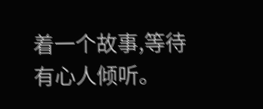着一个故事,等待有心人倾听。